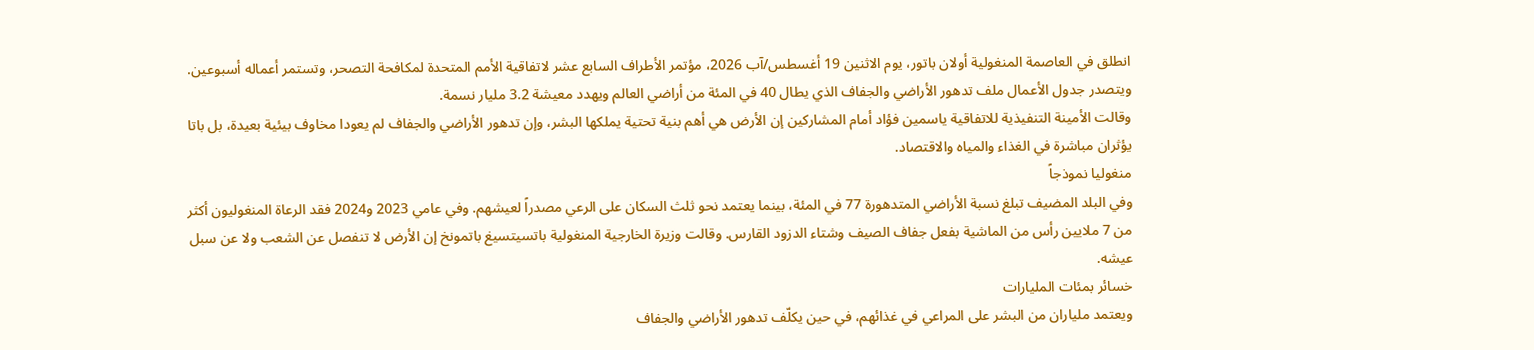انطلق في العاصمة المنغولية أولان باتور، يوم الاثنين 19 أغسطس/آب 2026، مؤتمر الأطراف السابع عشر لاتفاقية الأمم المتحدة لمكافحة التصحر، وتستمر أعماله أسبوعين. ويتصدر جدول الأعمال ملف تدهور الأراضي والجفاف الذي يطال 40 في المئة من أراضي العالم ويهدد معيشة 3.2 مليار نسمة.
وقالت الأمينة التنفيذية للاتفاقية ياسمين فؤاد أمام المشاركين إن الأرض هي أهم بنية تحتية يملكها البشر، وإن تدهور الأراضي والجفاف لم يعودا مخاوف بيئية بعيدة، بل باتا يؤثران مباشرة في الغذاء والمياه والاقتصاد.
منغوليا نموذجاً
وفي البلد المضيف تبلغ نسبة الأراضي المتدهورة 77 في المئة، بينما يعتمد نحو ثلث السكان على الرعي مصدراً لعيشهم. وفي عامي 2023 و2024 فقد الرعاة المنغوليون أكثر من 7 ملايين رأس من الماشية بفعل جفاف الصيف وشتاء الدزود القارس. وقالت وزيرة الخارجية المنغولية باتسيتسيغ باتمونخ إن الأرض لا تنفصل عن الشعب ولا عن سبل عيشه.
خسائر بمئات المليارات
ويعتمد ملياران من البشر على المراعي في غذائهم، في حين يكلّف تدهور الأراضي والجفاف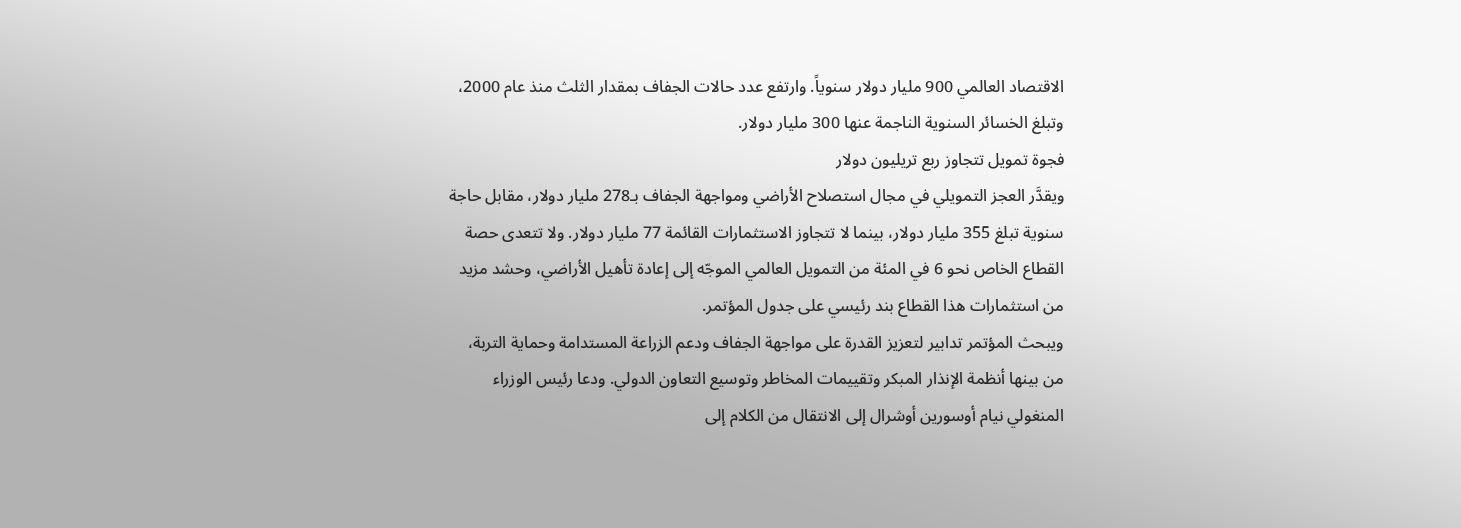الاقتصاد العالمي 900 مليار دولار سنوياً. وارتفع عدد حالات الجفاف بمقدار الثلث منذ عام 2000، وتبلغ الخسائر السنوية الناجمة عنها 300 مليار دولار.
فجوة تمويل تتجاوز ربع تريليون دولار
ويقدَّر العجز التمويلي في مجال استصلاح الأراضي ومواجهة الجفاف بـ278 مليار دولار، مقابل حاجة سنوية تبلغ 355 مليار دولار، بينما لا تتجاوز الاستثمارات القائمة 77 مليار دولار. ولا تتعدى حصة القطاع الخاص نحو 6 في المئة من التمويل العالمي الموجّه إلى إعادة تأهيل الأراضي، وحشد مزيد من استثمارات هذا القطاع بند رئيسي على جدول المؤتمر.
ويبحث المؤتمر تدابير لتعزيز القدرة على مواجهة الجفاف ودعم الزراعة المستدامة وحماية التربة، من بينها أنظمة الإنذار المبكر وتقييمات المخاطر وتوسيع التعاون الدولي. ودعا رئيس الوزراء المنغولي نيام أوسورين أوشرال إلى الانتقال من الكلام إلى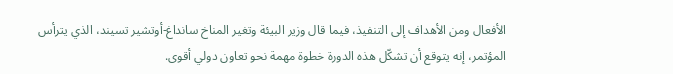الأفعال ومن الأهداف إلى التنفيذ، فيما قال وزير البيئة وتغير المناخ سانداغ-أوتشير تسيند، الذي يترأس المؤتمر، إنه يتوقع أن تشكّل هذه الدورة خطوة مهمة نحو تعاون دولي أقوى.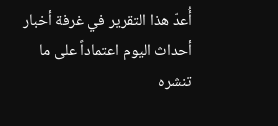أُعدّ هذا التقرير في غرفة أخبار أحداث اليوم اعتماداً على ما تنشره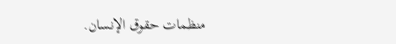منظمات حقوق الإنسان.